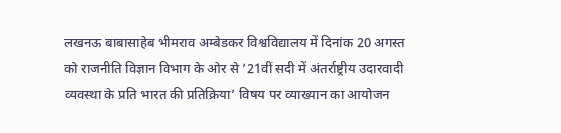लखनऊ बाबासाहेब भीमराव अम्बेडकर विश्वविद्यालय में दिनांक 20 अगस्त को राजनीति विज्ञान विभाग के ओर से ’21वीं सदी में अंतर्राष्ट्रीय उदारवादी व्यवस्था के प्रति भारत की प्रतिक्रिया’ विषय पर व्याख्यान का आयोजन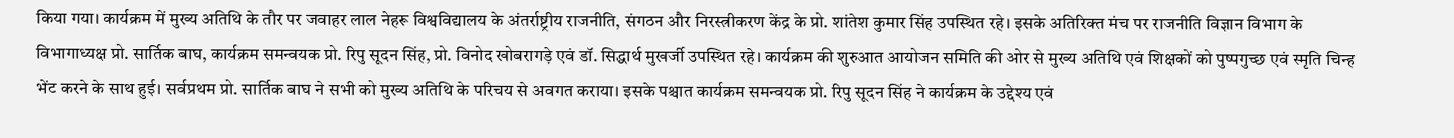किया गया। कार्यक्रम में मुख्य अतिथि के तौर पर जवाहर लाल नेहरू विश्वविद्यालय के अंतर्राष्ट्रीय राजनीति, संगठन और निरस्त्रीकरण केंद्र के प्रो. शांतेश कुमार सिंह उपस्थित रहे। इसके अतिरिक्त मंच पर राजनीति विज्ञान विभाग के विभागाध्यक्ष प्रो. सार्तिक बाघ, कार्यक्रम समन्वयक प्रो. रिपु सूदन सिंह, प्रो. विनोद खोबरागड़े एवं डॉ. सिद्धार्थ मुखर्जी उपस्थित रहे। कार्यक्रम की शुरुआत आयोजन समिति की ओर से मुख्य अतिथि एवं शिक्षकों को पुष्पगुच्छ एवं स्मृति चिन्ह भेंट करने के साथ हुई। सर्वप्रथम प्रो. सार्तिक बाघ ने सभी को मुख्य अतिथि के परिचय से अवगत कराया। इसके पश्चात कार्यक्रम समन्वयक प्रो. रिपु सूदन सिंह ने कार्यक्रम के उद्देश्य एवं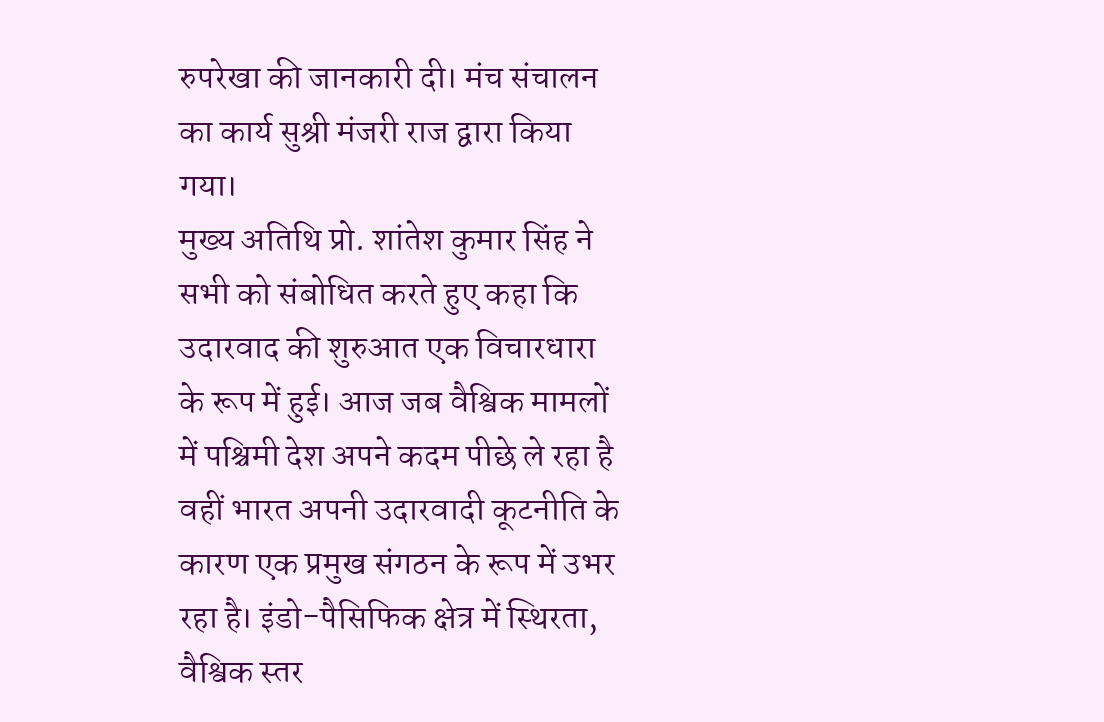रुपरेखा की जानकारी दी। मंच संचालन का कार्य सुश्री मंजरी राज द्वारा किया गया।
मुख्य अतिथि प्रो. शांतेश कुमार सिंह ने सभी को संबोधित करते हुए कहा कि उदारवाद की शुरुआत एक विचारधारा के रूप में हुई। आज जब वैश्विक मामलों में पश्चिमी देश अपने कदम पीछे ले रहा है वहीं भारत अपनी उदारवादी कूटनीति के कारण एक प्रमुख संगठन के रूप में उभर रहा है। इंडो-पैसिफिक क्षेत्र में स्थिरता, वैश्विक स्तर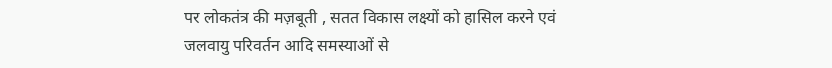पर लोकतंत्र की मज़बूती , सतत विकास लक्ष्यों को हासिल करने एवं जलवायु परिवर्तन आदि समस्याओं से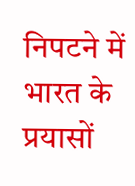निपटने में भारत के प्रयासों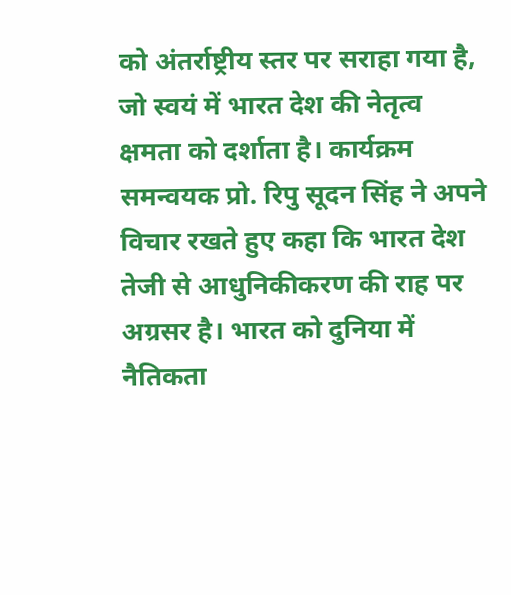को अंतर्राष्ट्रीय स्तर पर सराहा गया है, जो स्वयं में भारत देश की नेतृत्व क्षमता को दर्शाता है। कार्यक्रम समन्वयक प्रो. रिपु सूदन सिंह ने अपने विचार रखते हुए कहा कि भारत देश तेजी से आधुनिकीकरण की राह पर अग्रसर है। भारत को दुनिया में नैतिकता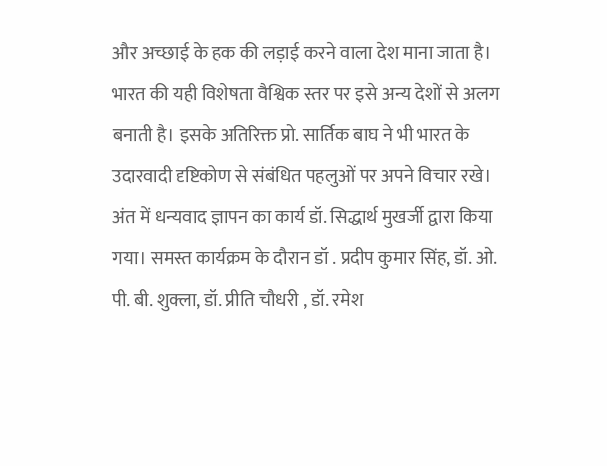और अच्छाई के हक की लड़ाई करने वाला देश माना जाता है। भारत की यही विशेषता वैश्विक स्तर पर इसे अन्य देशों से अलग बनाती है। इसके अतिरिक्त प्रो. सार्तिक बाघ ने भी भारत के उदारवादी दृष्टिकोण से संबंधित पहलुओं पर अपने विचार रखे। अंत में धन्यवाद ज्ञापन का कार्य डॉ. सिद्धार्थ मुखर्जी द्वारा किया गया। समस्त कार्यक्रम के दौरान डॉ . प्रदीप कुमार सिंह, डॉ. ओ. पी. बी. शुक्ला, डॉ. प्रीति चौधरी , डॉ. रमेश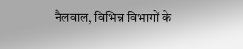नैलवाल, विभिन्न विभागों के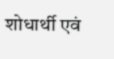शोधार्थी एवं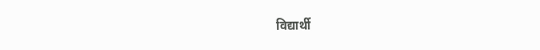विद्यार्थी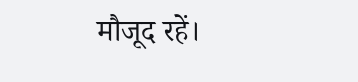मौजूद रहें।